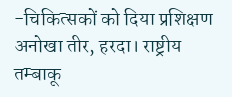-चिकित्सकों को दिया प्रशिक्षण
अनोखा तीर, हरदा। राष्ट्रीय तम्बाकू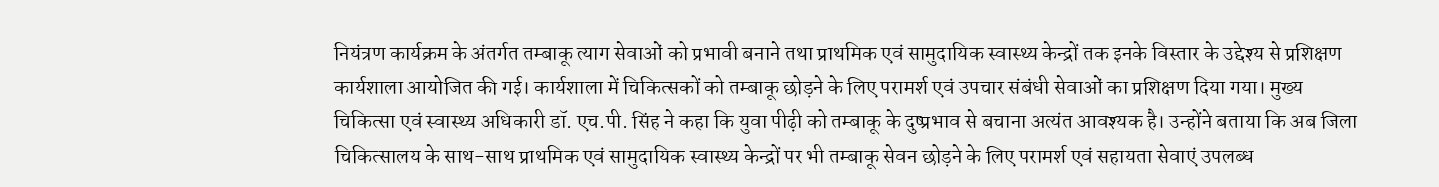नियंत्रण कार्यक्रम के अंतर्गत तम्बाकू त्याग सेवाओं को प्रभावी बनाने तथा प्राथमिक एवं सामुदायिक स्वास्थ्य केन्द्रों तक इनके विस्तार के उद्देश्य से प्रशिक्षण कार्यशाला आयोजित की गई। कार्यशाला में चिकित्सकों को तम्बाकू छोड़ने के लिए परामर्श एवं उपचार संबंधी सेवाओं का प्रशिक्षण दिया गया। मुख्य चिकित्सा एवं स्वास्थ्य अधिकारी डॉ. एच.पी. सिंह ने कहा कि युवा पीढ़ी को तम्बाकू के दुष्प्रभाव से बचाना अत्यंत आवश्यक है। उन्होंने बताया कि अब जिला चिकित्सालय के साथ-साथ प्राथमिक एवं सामुदायिक स्वास्थ्य केन्द्रों पर भी तम्बाकू सेवन छोड़ने के लिए परामर्श एवं सहायता सेवाएं उपलब्ध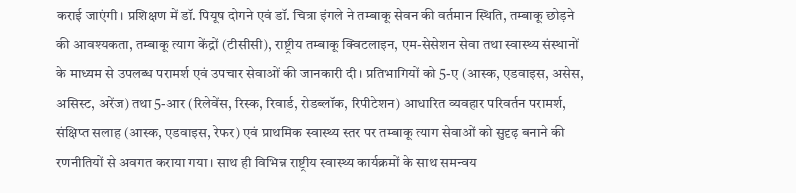कराई जाएंगी। प्रशिक्षण में डॉ. पियूष दोगने एवं डॉ. चित्रा इंगले ने तम्बाकू सेवन की वर्तमान स्थिति, तम्बाकू छोड़ने की आवश्यकता, तम्बाकू त्याग केंद्रों (टीसीसी), राष्ट्रीय तम्बाकू क्विटलाइन, एम-सेसेशन सेवा तथा स्वास्थ्य संस्थानों के माध्यम से उपलब्ध परामर्श एवं उपचार सेवाओं की जानकारी दी। प्रतिभागियों को 5-ए (आस्क, एडवाइस, असेस, असिस्ट, अरेंज) तथा 5-आर (रिलेवेंस, रिस्क, रिवार्ड, रोडब्लॉक, रिपीटेशन) आधारित व्यवहार परिवर्तन परामर्श, संक्षिप्त सलाह (आस्क, एडवाइस, रेफर) एवं प्राथमिक स्वास्थ्य स्तर पर तम्बाकू त्याग सेवाओं को सुदृढ़ बनाने की रणनीतियों से अवगत कराया गया। साथ ही विभिन्न राष्ट्रीय स्वास्थ्य कार्यक्रमों के साथ समन्वय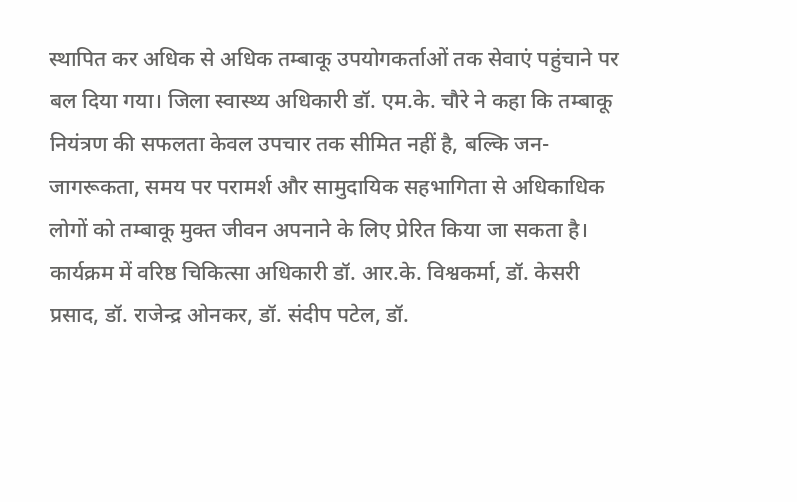स्थापित कर अधिक से अधिक तम्बाकू उपयोगकर्ताओं तक सेवाएं पहुंचाने पर बल दिया गया। जिला स्वास्थ्य अधिकारी डॉ. एम.के. चौरे ने कहा कि तम्बाकू नियंत्रण की सफलता केवल उपचार तक सीमित नहीं है, बल्कि जन-जागरूकता, समय पर परामर्श और सामुदायिक सहभागिता से अधिकाधिक लोगों को तम्बाकू मुक्त जीवन अपनाने के लिए प्रेरित किया जा सकता है। कार्यक्रम में वरिष्ठ चिकित्सा अधिकारी डॉ. आर.के. विश्वकर्मा, डॉ. केसरी प्रसाद, डॉ. राजेन्द्र ओनकर, डॉ. संदीप पटेल, डॉ.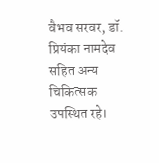वैभव सरवर, डॉ. प्रियंका नामदेव सहित अन्य चिकित्सक उपस्थित रहे।